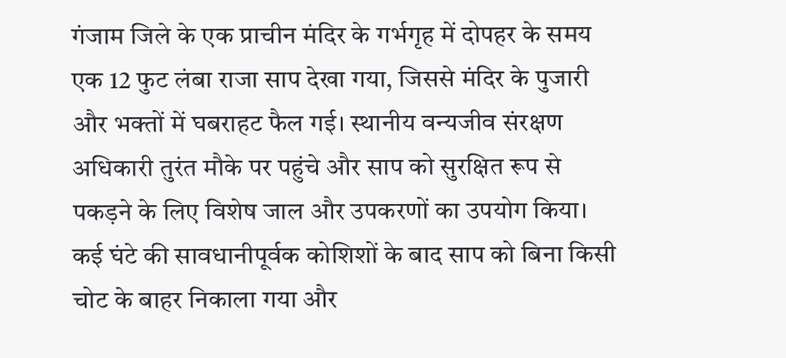गंजाम जिले के एक प्राचीन मंदिर के गर्भगृह में दोपहर के समय एक 12 फुट लंबा राजा साप देखा गया, जिससे मंदिर के पुजारी और भक्तों में घबराहट फैल गई। स्थानीय वन्यजीव संरक्षण अधिकारी तुरंत मौके पर पहुंचे और साप को सुरक्षित रूप से पकड़ने के लिए विशेष जाल और उपकरणों का उपयोग किया। कई घंटे की सावधानीपूर्वक कोशिशों के बाद साप को बिना किसी चोट के बाहर निकाला गया और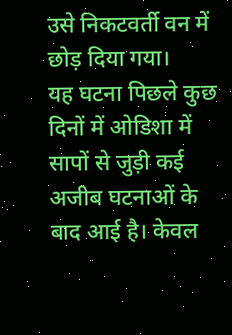उसे निकटवर्ती वन में छोड़ दिया गया।
यह घटना पिछले कुछ दिनों में ओडिशा में सापों से जुड़ी कई अजीब घटनाओं के बाद आई है। केवल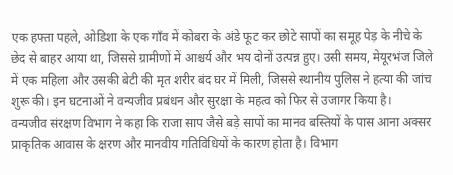एक हफ्ता पहले, ओडिशा के एक गाँव में कोबरा के अंडे फूट कर छोटे सापों का समूह पेड़ के नीचे के छेद से बाहर आया था, जिससे ग्रामीणों में आश्चर्य और भय दोनों उत्पन्न हुए। उसी समय, मेयूरभंज जिले में एक महिला और उसकी बेटी की मृत शरीर बंद घर में मिली, जिससे स्थानीय पुलिस ने हत्या की जांच शुरू की। इन घटनाओं ने वन्यजीव प्रबंधन और सुरक्षा के महत्व को फिर से उजागर किया है।
वन्यजीव संरक्षण विभाग ने कहा कि राजा साप जैसे बड़े सापों का मानव बस्तियों के पास आना अक्सर प्राकृतिक आवास के क्षरण और मानवीय गतिविधियों के कारण होता है। विभाग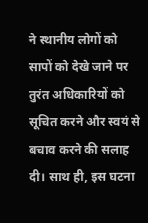ने स्थानीय लोगों को सापों को देखे जाने पर तुरंत अधिकारियों को सूचित करने और स्वयं से बचाव करने की सलाह दी। साथ ही, इस घटना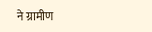ने ग्रामीण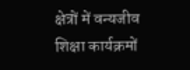क्षेत्रों में वन्यजीव शिक्षा कार्यक्रमों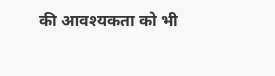की आवश्यकता को भी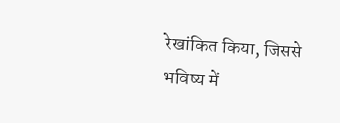रेखांकित किया, जिससे भविष्य में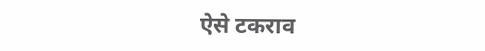ऐसे टकराव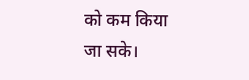को कम किया जा सके।